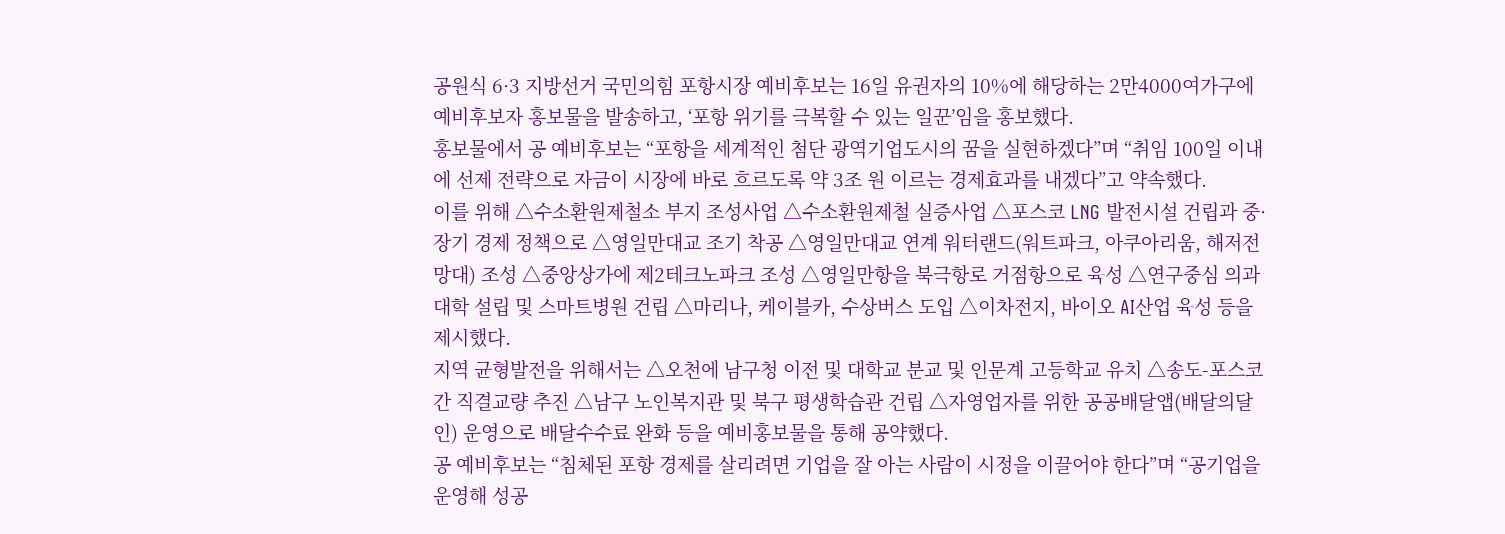공원식 6·3 지방선거 국민의힘 포항시장 예비후보는 16일 유권자의 10%에 해당하는 2만4000여가구에 예비후보자 홍보물을 발송하고, ‘포항 위기를 극복할 수 있는 일꾼’임을 홍보했다.
홍보물에서 공 예비후보는 “포항을 세계적인 첨단 광역기업도시의 꿈을 실현하겠다”며 “취임 100일 이내에 선제 전략으로 자금이 시장에 바로 흐르도록 약 3조 원 이르는 경제효과를 내겠다”고 약속했다.
이를 위해 △수소환원제철소 부지 조성사업 △수소환원제철 실증사업 △포스코 LNG 발전시설 건립과 중·장기 경제 정책으로 △영일만대교 조기 착공 △영일만대교 연계 워터랜드(워트파크, 아쿠아리움, 해저전망대) 조성 △중앙상가에 제2테크노파크 조성 △영일만항을 북극항로 거점항으로 육성 △연구중심 의과대학 설립 및 스마트병원 건립 △마리나, 케이블카, 수상버스 도입 △이차전지, 바이오 AI산업 육성 등을 제시했다.
지역 균형발전을 위해서는 △오천에 남구청 이전 및 대학교 분교 및 인문계 고등학교 유치 △송도-포스코간 직결교량 추진 △남구 노인복지관 및 북구 평생학습관 건립 △자영업자를 위한 공공배달앱(배달의달인) 운영으로 배달수수료 완화 등을 예비홍보물을 통해 공약했다.
공 예비후보는 “침체된 포항 경제를 살리려면 기업을 잘 아는 사람이 시정을 이끌어야 한다”며 “공기업을 운영해 성공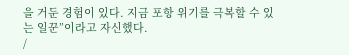을 거둔 경험이 있다. 지금 포항 위기를 극복할 수 있는 일꾼”이라고 자신했다.
/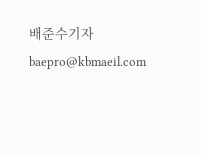배준수기자 baepro@kbmaeil.com